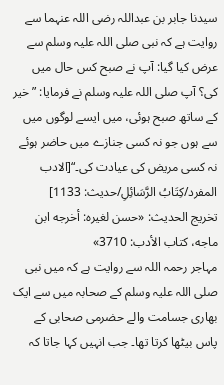سیدنا جابر بن عبداللہ رضی اللہ عنہما سے روایت ہے کہ نبی صلی اللہ علیہ وسلم سے عرض کیا گیا: آپ نے صبح کس حال میں کی؟ آپ صلی اللہ علیہ وسلم نے فرمایا: ”خیر کے ساتھ صبح ہوئی، میں ایسے لوگوں میں سے ہوں جو نہ کسی جنازے میں حاضر ہوئے نہ کسی مریض کی عیادت کی۔“[الادب المفرد/كِتَابُ الرَّسَائِلِ/حدیث: 1133]
تخریج الحدیث: «حسن لغيره: أخرجه ابن ماجه، كتاب الأدب: 3710»
مہاجر رحمہ اللہ سے روایت ہے کہ میں نبی صلی اللہ علیہ وسلم کے صحابہ میں سے ایک بھاری جسامت والے حضرمی صحابی کے پاس بیٹھا کرتا تھا۔ جب انہیں کہا جاتا کہ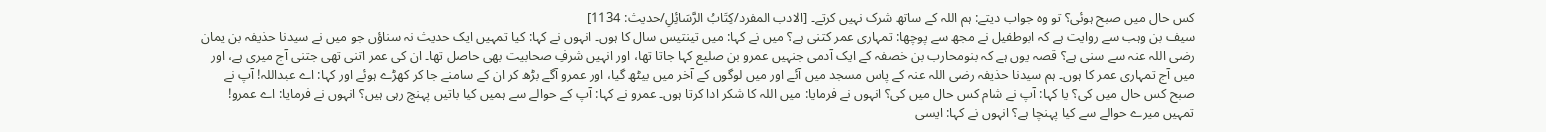کس حال میں صبح ہوئی؟ تو وہ جواب دیتے: ہم اللہ کے ساتھ شرک نہیں کرتے۔ [الادب المفرد/كِتَابُ الرَّسَائِلِ/حدیث: 1134]
سيف بن وہب سے روایت ہے کہ ابوطفیل نے مجھ سے پوچھا: تمہاری عمر کتنی ہے؟ میں نے کہا: میں تینتیس سال کا ہوں۔ انہوں نے کہا: کیا تمہیں ایک حدیث نہ سناؤں جو میں نے سیدنا حذیفہ بن یمان رضی اللہ عنہ سے سنی ہے؟ قصہ یوں ہے کہ بنومحارب بن خصفہ کے ایک آدمی جنہیں عمرو بن صلیع کہا جاتا تھا، اور انہیں شرفِ صحابیت بھی حاصل تھا۔ ان کی عمر اتنی تھی جتنی آج میری ہے، اور میں آج تمہاری عمر کا ہوں۔ ہم سیدنا حذیفہ رضی اللہ عنہ کے پاس مسجد میں آئے اور میں لوگوں کے آخر میں بیٹھ گیا، اور عمرو آگے بڑھ کر ان کے سامنے جا کر کھڑے ہوئے اور کہا: اے عبداللہ! آپ نے صبح کس حال میں کی؟ یا کہا: آپ نے شام کس حال میں کی؟ انہوں نے فرمایا: میں اللہ کا شکر ادا کرتا ہوں۔ عمرو نے کہا: آپ کے حوالے سے ہمیں کیا باتیں پہنچ رہی ہیں؟ انہوں نے فرمایا: اے عمرو! تمہیں میرے حوالے سے کیا پہنچا ہے؟ انہوں نے کہا: ایسی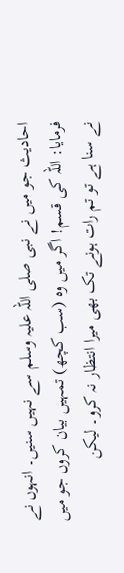احادیث جو میں نے نبی صلی اللہ علیہ وسلم سے نہیں سنیں۔ انہوں نے فرمایا: اللہ کی قسم! اگر میں وہ (سب کچھ) تمہیں بیان کروں جو میں نے سنا ہے تو تم رات ہونے تک بھی میرا انتظار نہ کرو۔ لیکن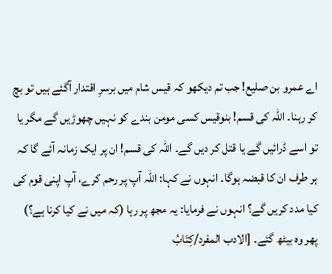اے عمرو بن صليع! جب تم دیکھو کہ قیس شام میں برسرِ اقتدار آگئے ہیں تو بچ کر رہنا۔ اللہ کی قسم! بنوقیس کسی مومن بندے کو نہیں چھوڑیں گے مگر یا تو اسے ڈرائیں گے یا قتل کر دیں گے۔ اللہ کی قسم! ان پر ایک زمانہ آئے گا کہ ہر طرف ان کا قبضہ ہوگا۔ انہوں نے کہا: اللہ آپ پر رحم کرے، آپ اپنی قوم کی کیا مدد کریں گے؟ انہوں نے فرمایا: یہ مجھ پر رہا (کہ میں نے کیا کرنا ہے؟) پھر وہ بیٹھ گئے۔ [الادب المفرد/كِتَابُ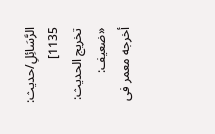الرَّسَائِلِ/حدیث: 1135]
تخریج الحدیث: «ضعيف: أخرجه معمر فى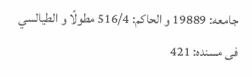جامعه: 19889 و الحاكم: 516/4 مطولًا و الطيالسي فى مسنده: 421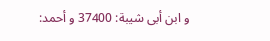و ابن أبى شيبة: 37400 و أحمد: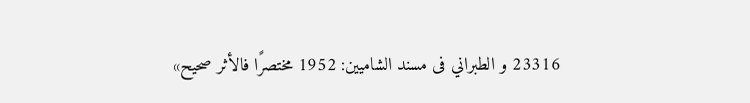23316 و الطبراني فى مسند الشاميين: 1952 مختصرًا فالأثر صحيح»